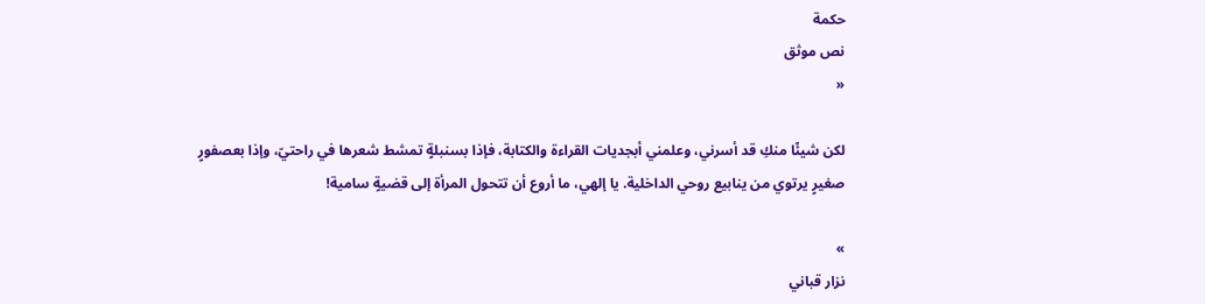حكمة
نص موثق
«

لكن شيئًا منكِ قد أسرني، وعلمني أبجديات القراءة والكتابة، فإذا بسنبلةٍ تمشط شعرها في راحتيّ، وإذا بعصفورٍ صغيرٍ يرتوي من ينابيع روحي الداخلية. يا إلهي، ما أروع أن تتحول المرأة إلى قضيةٍ سامية!

»
نزار قباني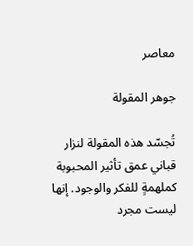معاصر

جوهر المقولة

تُجسّد هذه المقولة لنزار قباني عمق تأثير المحبوبة كملهمةٍ للفكر والوجود. إنها ليست مجرد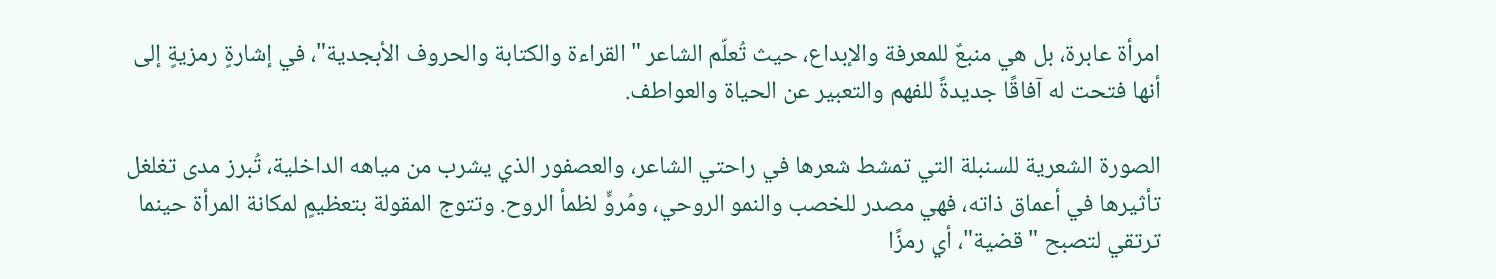امرأة عابرة، بل هي منبعٌ للمعرفة والإبداع، حيث تُعلّم الشاعر "القراءة والكتابة والحروف الأبجدية"، في إشارةٍ رمزيةٍ إلى أنها فتحت له آفاقًا جديدةً للفهم والتعبير عن الحياة والعواطف.

الصورة الشعرية للسنبلة التي تمشط شعرها في راحتي الشاعر، والعصفور الذي يشرب من مياهه الداخلية، تُبرز مدى تغلغل تأثيرها في أعماق ذاته، فهي مصدر للخصب والنمو الروحي، ومُروٍّ لظمأ الروح. وتتوج المقولة بتعظيمٍ لمكانة المرأة حينما ترتقي لتصبح "قضية"، أي رمزًا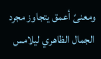ومعنىً أعمق يتجاوز مجرد الجمال الظاهري ليلامس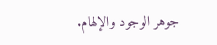جوهر الوجود والإلهام.